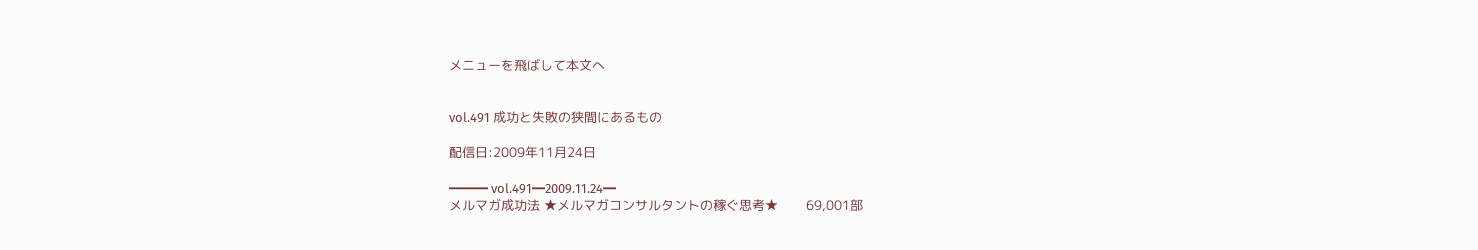メニューを飛ばして本文へ


vol.491 成功と失敗の狭間にあるもの

配信日:2009年11月24日

━━━ vol.491━2009.11.24━
メルマガ成功法 ★メルマガコンサルタントの稼ぐ思考★       69,001部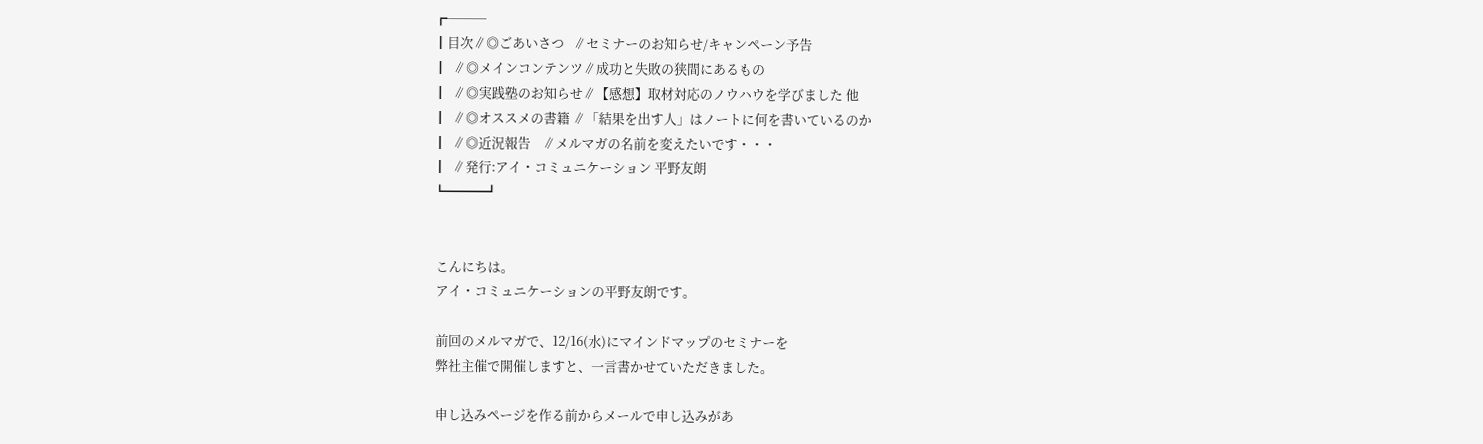┏───
┃目次∥◎ごあいさつ   ∥セミナーのお知らせ/キャンペーン予告
┃  ∥◎メインコンテンツ∥成功と失敗の狭間にあるもの
┃  ∥◎実践塾のお知らせ∥【感想】取材対応のノウハウを学びました 他
┃  ∥◎オススメの書籍 ∥「結果を出す人」はノートに何を書いているのか
┃  ∥◎近況報告    ∥メルマガの名前を変えたいです・・・
┃  ∥発行:アイ・コミュニケーション 平野友朗
┗━━━┛


 こんにちは。
 アイ・コミュニケーションの平野友朗です。

 前回のメルマガで、12/16(水)にマインドマップのセミナーを
 弊社主催で開催しますと、一言書かせていただきました。

 申し込みページを作る前からメールで申し込みがあ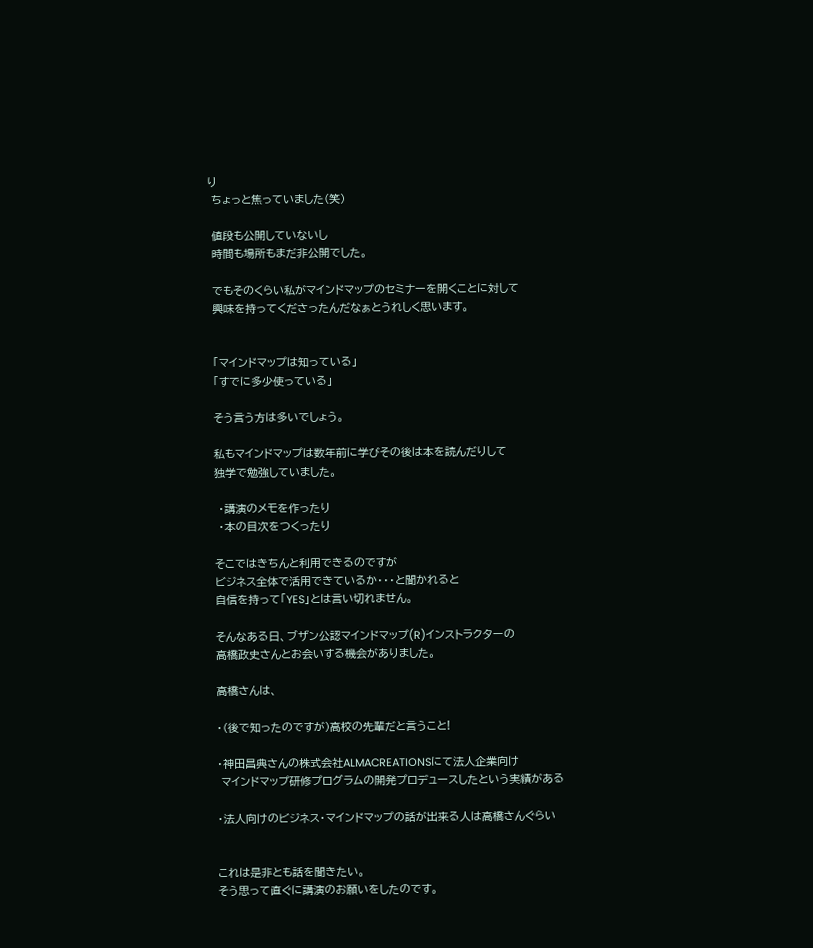り
 ちょっと焦っていました(笑)

 値段も公開していないし
 時間も場所もまだ非公開でした。

 でもそのくらい私がマインドマップのセミナーを開くことに対して
 興味を持ってくださったんだなぁとうれしく思います。


 「マインドマップは知っている」
 「すでに多少使っている」

 そう言う方は多いでしょう。

 私もマインドマップは数年前に学びその後は本を読んだりして
 独学で勉強していました。

  ・講演のメモを作ったり
  ・本の目次をつくったり

 そこではきちんと利用できるのですが
 ビジネス全体で活用できているか・・・と聞かれると
 自信を持って「YES」とは言い切れません。

 そんなある日、ブザン公認マインドマップ(R)インストラクターの
 高橋政史さんとお会いする機会がありました。

 高橋さんは、

 ・(後で知ったのですが)高校の先輩だと言うこと!

 ・神田昌典さんの株式会社ALMACREATIONSにて法人企業向け
  マインドマップ研修プログラムの開発プロデュースしたという実績がある

 ・法人向けのビジネス・マインドマップの話が出来る人は高橋さんぐらい


 これは是非とも話を聞きたい。
 そう思って直ぐに講演のお願いをしたのです。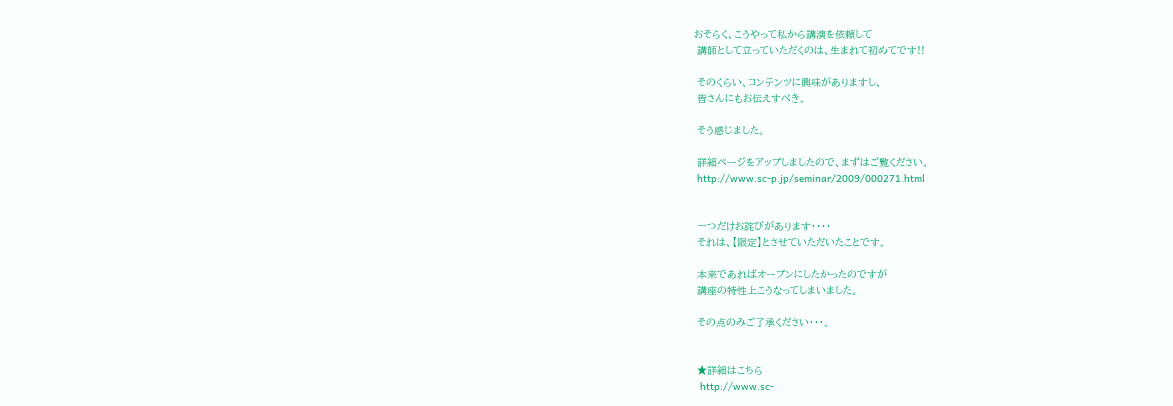おそらく、こうやって私から講演を依頼して
 講師として立っていただくのは、生まれて初めてです!!

 そのくらい、コンテンツに興味がありますし、
 皆さんにもお伝えすべき。

 そう感じました。

 詳細ページをアップしましたので、まずはご覧ください。
 http://www.sc-p.jp/seminar/2009/000271.html


 一つだけお詫びがあります・・・・
 それは、【限定】とさせていただいたことです。

 本来であればオープンにしたかったのですが
 講座の特性上こうなってしまいました。

 その点のみご了承ください・・・。


 ★詳細はこちら
  http://www.sc-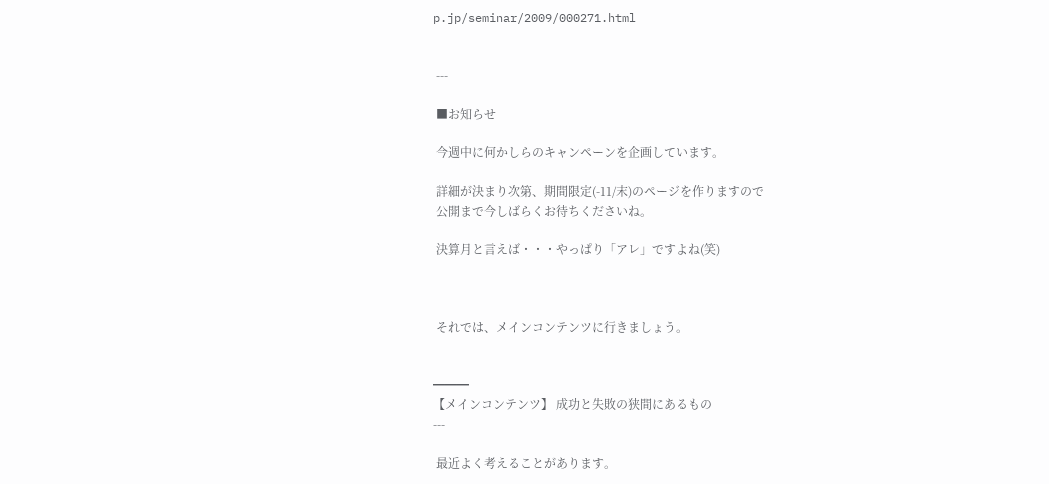p.jp/seminar/2009/000271.html


 ---

 ■お知らせ

 今週中に何かしらのキャンペーンを企画しています。

 詳細が決まり次第、期間限定(-11/末)のページを作りますので
 公開まで今しばらくお待ちくださいね。

 決算月と言えば・・・やっぱり「アレ」ですよね(笑)



 それでは、メインコンテンツに行きましょう。


━━━
【メインコンテンツ】 成功と失敗の狭間にあるもの
---

 最近よく考えることがあります。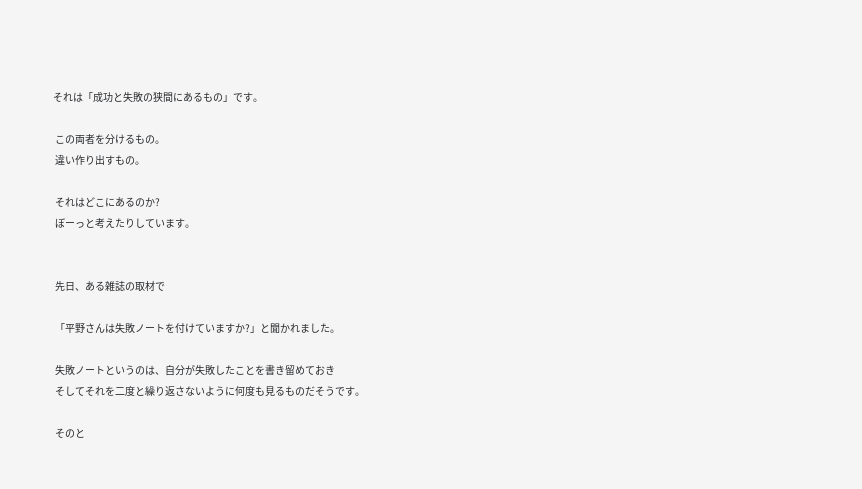それは「成功と失敗の狭間にあるもの」です。

 この両者を分けるもの。
 違い作り出すもの。

 それはどこにあるのか?
 ぼーっと考えたりしています。


 先日、ある雑誌の取材で

 「平野さんは失敗ノートを付けていますか?」と聞かれました。

 失敗ノートというのは、自分が失敗したことを書き留めておき
 そしてそれを二度と繰り返さないように何度も見るものだそうです。

 そのと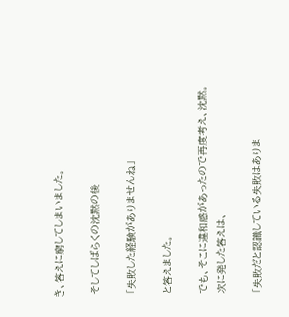き、答えに窮してしまいました。

 そしてしばらくの沈黙の後

 「失敗した経験がありませんね」

 と答えました。

 でも、そこに違和感があったので再度考え、沈黙。
 次に発した答えは、

 「失敗だと認識している失敗はありま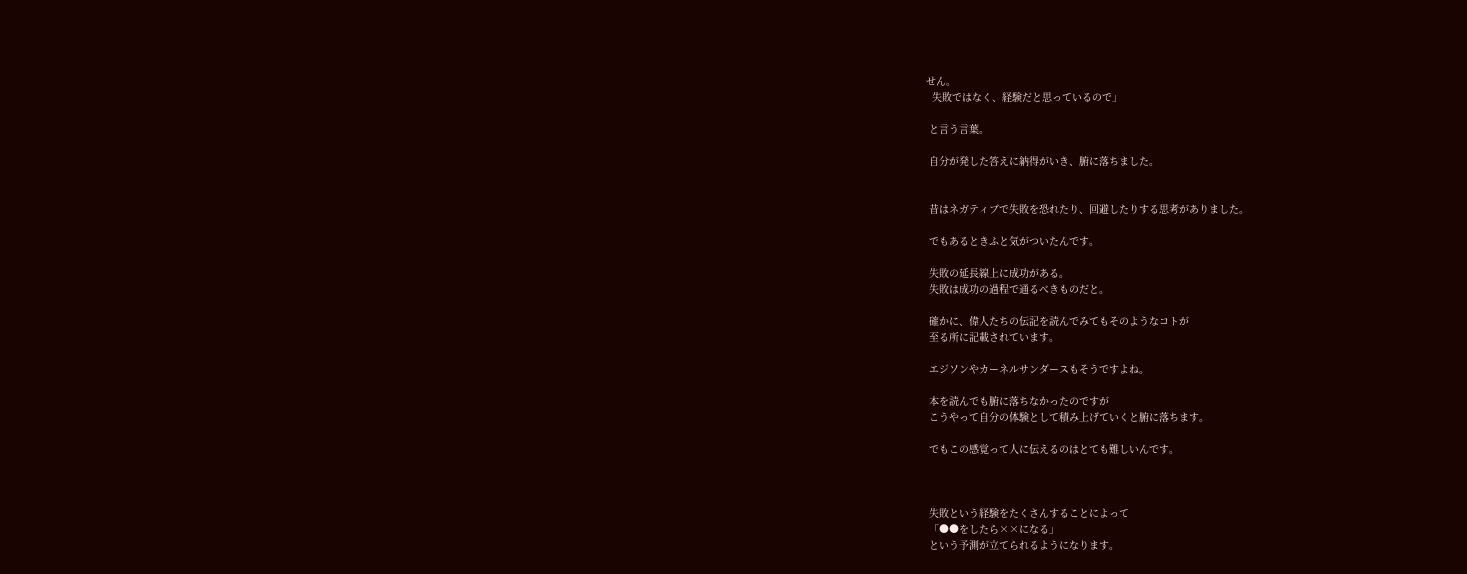せん。
  失敗ではなく、経験だと思っているので」

 と言う言葉。

 自分が発した答えに納得がいき、腑に落ちました。


 昔はネガティブで失敗を恐れたり、回避したりする思考がありました。

 でもあるときふと気がついたんです。

 失敗の延長線上に成功がある。
 失敗は成功の過程で通るべきものだと。

 確かに、偉人たちの伝記を読んでみてもそのようなコトが
 至る所に記載されています。

 エジソンやカーネルサンダースもそうですよね。

 本を読んでも腑に落ちなかったのですが
 こうやって自分の体験として積み上げていくと腑に落ちます。

 でもこの感覚って人に伝えるのはとても難しいんです。



 失敗という経験をたくさんすることによって
 「●●をしたら××になる」
 という予測が立てられるようになります。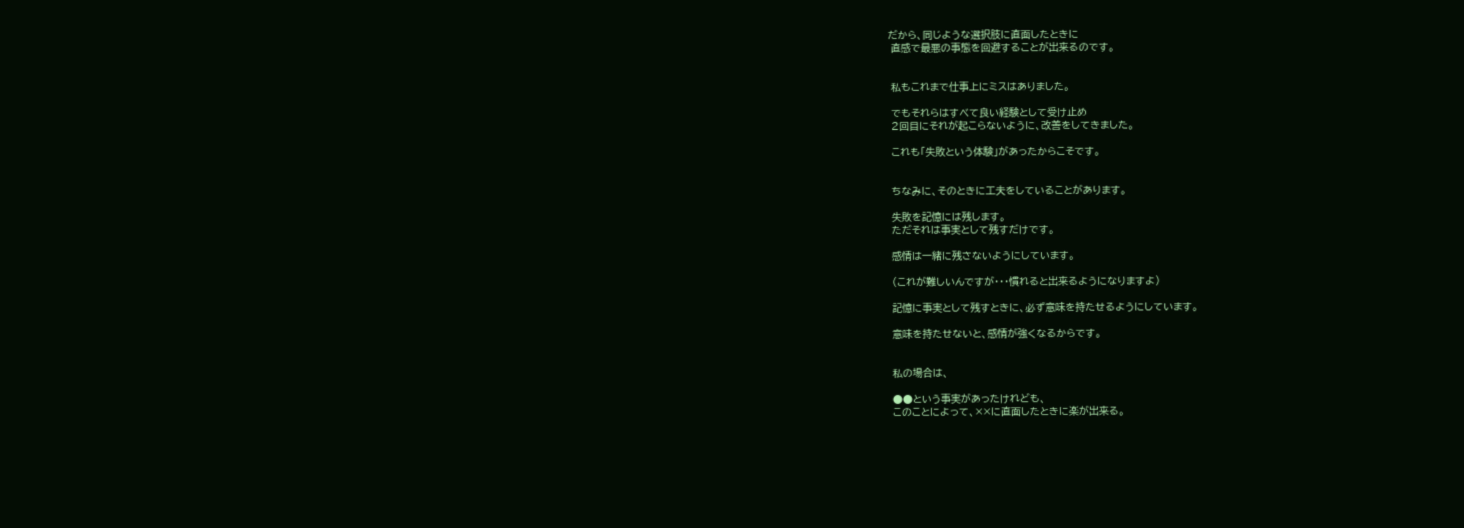だから、同じような選択肢に直面したときに
 直感で最悪の事態を回避することが出来るのです。


 私もこれまで仕事上にミスはありました。

 でもそれらはすべて良い経験として受け止め
 2回目にそれが起こらないように、改善をしてきました。

 これも「失敗という体験」があったからこそです。


 ちなみに、そのときに工夫をしていることがあります。

 失敗を記憶には残します。
 ただそれは事実として残すだけです。

 感情は一緒に残さないようにしています。

 (これが難しいんですが・・・慣れると出来るようになりますよ)

 記憶に事実として残すときに、必ず意味を持たせるようにしています。

 意味を持たせないと、感情が強くなるからです。


 私の場合は、

 ●●という事実があったけれども、
 このことによって、××に直面したときに楽が出来る。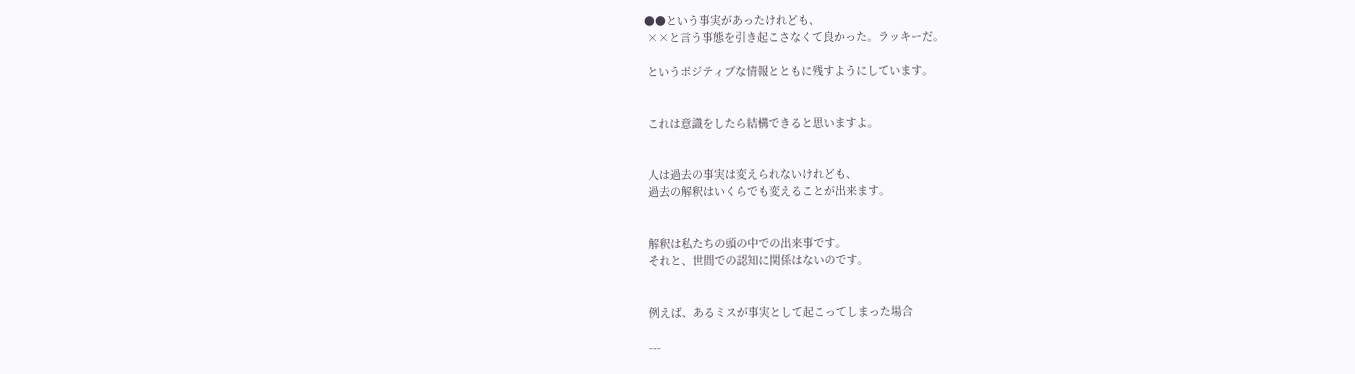●●という事実があったけれども、
 ××と言う事態を引き起こさなくて良かった。ラッキーだ。

 というポジティブな情報とともに残すようにしています。


 これは意識をしたら結構できると思いますよ。


 人は過去の事実は変えられないけれども、
 過去の解釈はいくらでも変えることが出来ます。


 解釈は私たちの頭の中での出来事です。
 それと、世間での認知に関係はないのです。


 例えば、あるミスが事実として起こってしまった場合

 ---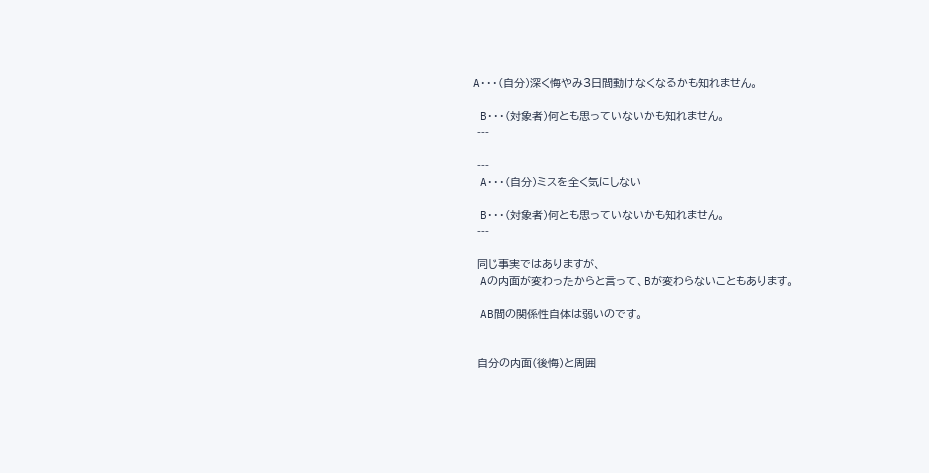A・・・(自分)深く悔やみ3日間動けなくなるかも知れません。

 B・・・(対象者)何とも思っていないかも知れません。
 ---

 ---
 A・・・(自分)ミスを全く気にしない

 B・・・(対象者)何とも思っていないかも知れません。
 ---

 同じ事実ではありますが、
 Aの内面が変わったからと言って、Bが変わらないこともあります。

 AB間の関係性自体は弱いのです。


 自分の内面(後悔)と周囲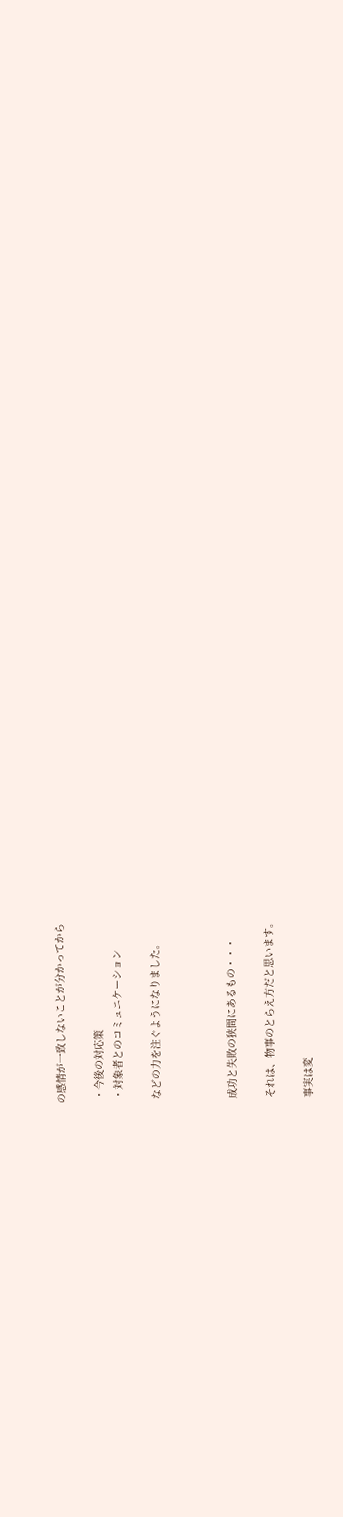の感情が一致しないことが分かってから

 ・今後の対応策
 ・対象者とのコミュニケーション

 などの力を注ぐようになりました。



 成功と失敗の狭間にあるもの・・・

 それは、物事のとらえ方だと思います。

 事実は変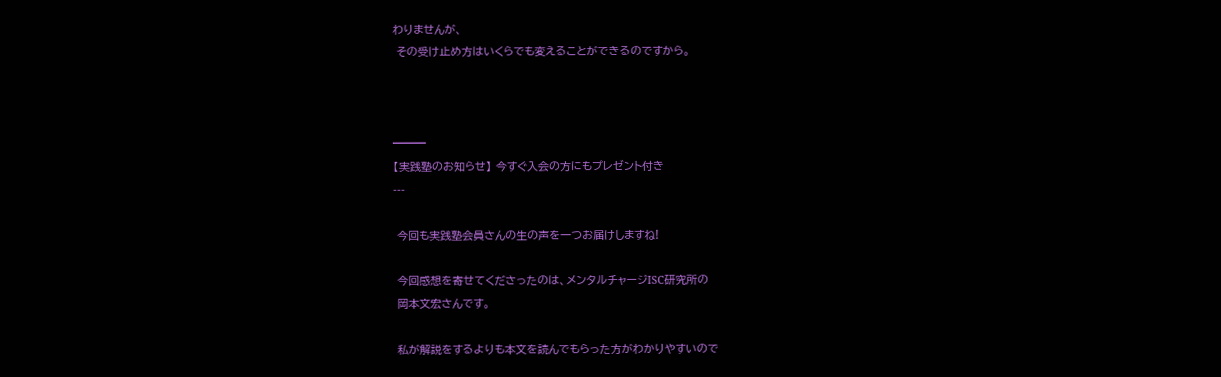わりませんが、
 その受け止め方はいくらでも変えることができるのですから。



━━━
【実践塾のお知らせ】 今すぐ入会の方にもプレゼント付き
---

 今回も実践塾会員さんの生の声を一つお届けしますね!

 今回感想を寄せてくださったのは、メンタルチャージISC研究所の
 岡本文宏さんです。

 私が解説をするよりも本文を読んでもらった方がわかりやすいので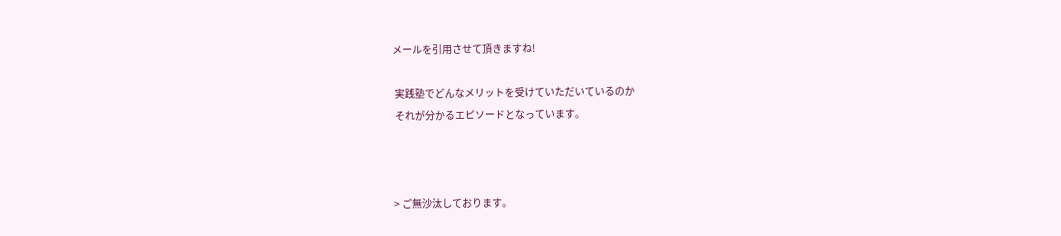メールを引用させて頂きますね!

 実践塾でどんなメリットを受けていただいているのか
 それが分かるエピソードとなっています。



> ご無沙汰しております。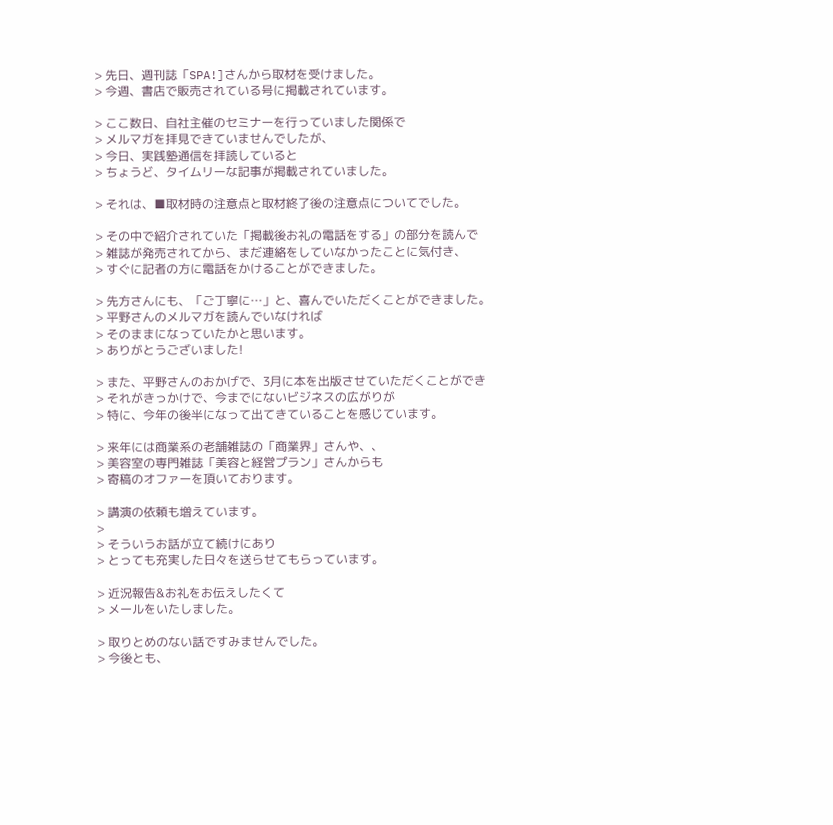> 先日、週刊誌「SPA!]さんから取材を受けました。
> 今週、書店で販売されている号に掲載されています。

> ここ数日、自社主催のセミナーを行っていました関係で
> メルマガを拝見できていませんでしたが、
> 今日、実践塾通信を拝読していると
> ちょうど、タイムリーな記事が掲載されていました。

> それは、■取材時の注意点と取材終了後の注意点についてでした。

> その中で紹介されていた「掲載後お礼の電話をする」の部分を読んで
> 雑誌が発売されてから、まだ連絡をしていなかったことに気付き、
> すぐに記者の方に電話をかけることができました。

> 先方さんにも、「ご丁寧に…」と、喜んでいただくことができました。
> 平野さんのメルマガを読んでいなければ
> そのままになっていたかと思います。
> ありがとうございました!

> また、平野さんのおかげで、3月に本を出版させていただくことができ
> それがきっかけで、今までにないビジネスの広がりが
> 特に、今年の後半になって出てきていることを感じています。

> 来年には商業系の老舗雑誌の「商業界」さんや、、
> 美容室の専門雑誌「美容と経営プラン」さんからも
> 寄稿のオファーを頂いております。

> 講演の依頼も増えています。
>
> そういうお話が立て続けにあり
> とっても充実した日々を送らせてもらっています。

> 近況報告&お礼をお伝えしたくて
> メールをいたしました。

> 取りとめのない話ですみませんでした。
> 今後とも、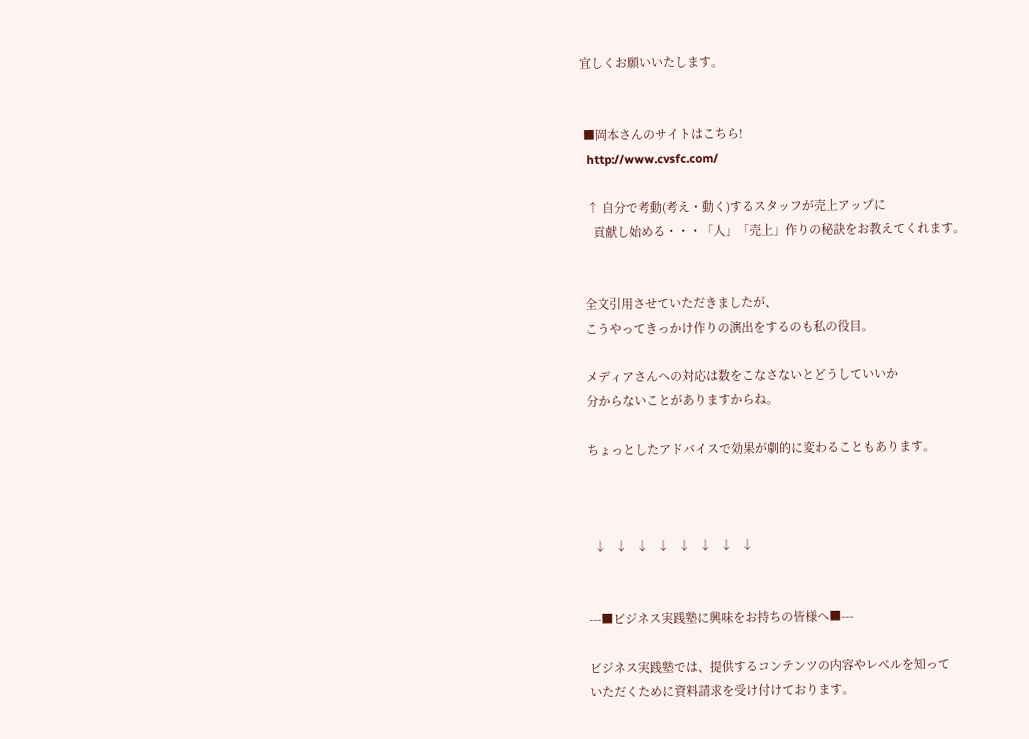宜しくお願いいたします。


 ■岡本さんのサイトはこちら!
  http://www.cvsfc.com/

  ↑ 自分で考動(考え・動く)するスタッフが売上アップに
    貢献し始める・・・「人」「売上」作りの秘訣をお教えてくれます。


 全文引用させていただきましたが、
 こうやってきっかけ作りの演出をするのも私の役目。

 メディアさんへの対応は数をこなさないとどうしていいか
 分からないことがありますからね。

 ちょっとしたアドバイスで効果が劇的に変わることもあります。



   ↓   ↓   ↓   ↓   ↓   ↓   ↓   ↓


 ---■ビジネス実践塾に興味をお持ちの皆様へ■---

 ビジネス実践塾では、提供するコンテンツの内容やレベルを知って
 いただくために資料請求を受け付けております。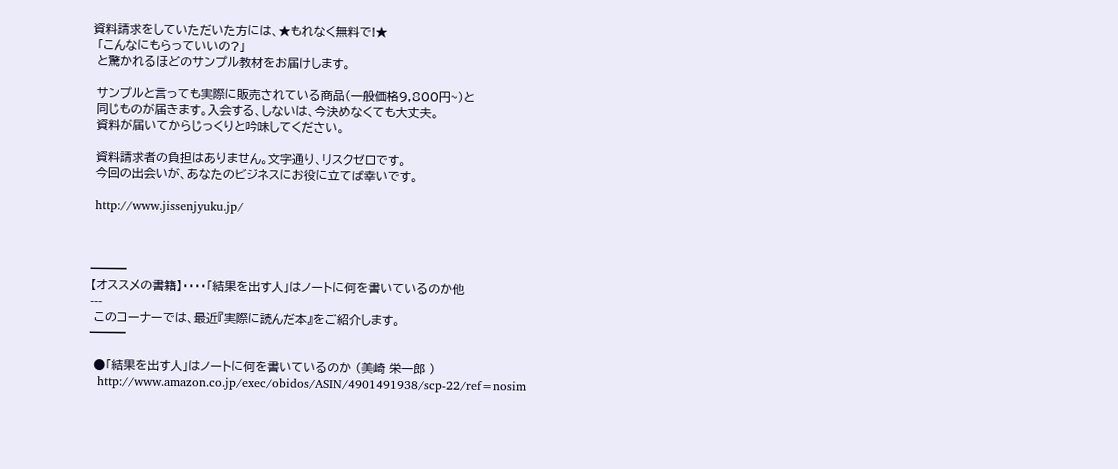資料請求をしていただいた方には、★もれなく無料で!★
 「こんなにもらっていいの?」
 と驚かれるほどのサンプル教材をお届けします。

 サンプルと言っても実際に販売されている商品(一般価格9,800円~)と
 同じものが届きます。入会する、しないは、今決めなくても大丈夫。
 資料が届いてからじっくりと吟味してください。

 資料請求者の負担はありません。文字通り、リスクゼロです。
 今回の出会いが、あなたのビジネスにお役に立てば幸いです。

 http://www.jissenjyuku.jp/



━━━
【オススメの書籍】・・・・「結果を出す人」はノートに何を書いているのか他
---
 このコーナーでは、最近『実際に読んだ本』をご紹介します。
━━━

 ●「結果を出す人」はノートに何を書いているのか (美崎 栄一郎 )
  http://www.amazon.co.jp/exec/obidos/ASIN/4901491938/scp-22/ref=nosim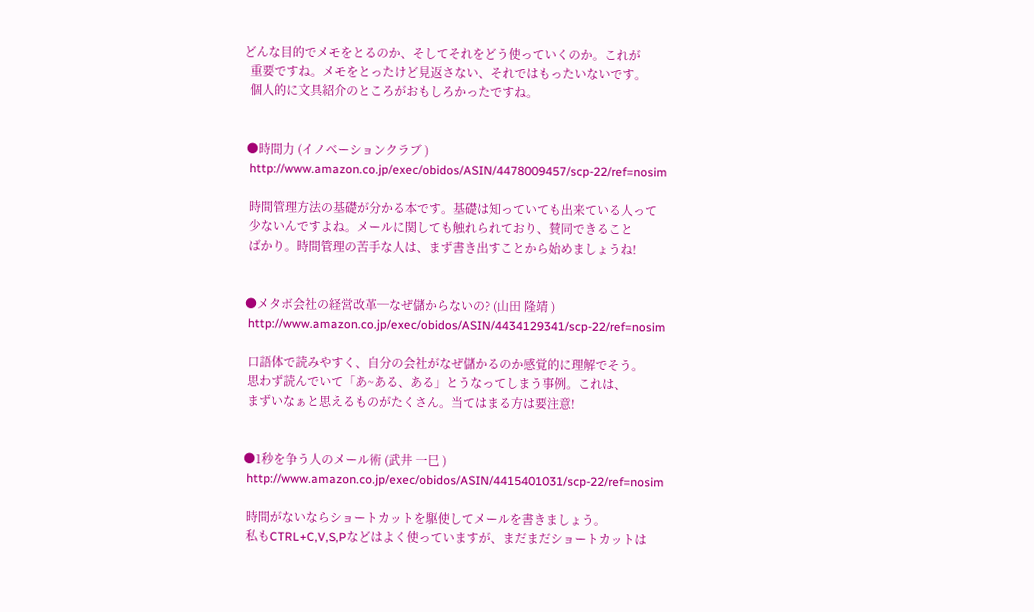どんな目的でメモをとるのか、そしてそれをどう使っていくのか。これが
  重要ですね。メモをとったけど見返さない、それではもったいないです。
  個人的に文具紹介のところがおもしろかったですね。


 ●時間力 (イノベーションクラブ )
  http://www.amazon.co.jp/exec/obidos/ASIN/4478009457/scp-22/ref=nosim

  時間管理方法の基礎が分かる本です。基礎は知っていても出来ている人って
  少ないんですよね。メールに関しても触れられており、賛同できること
  ばかり。時間管理の苦手な人は、まず書き出すことから始めましょうね!


 ●メタボ会社の経営改革─なぜ儲からないの? (山田 隆靖 )
  http://www.amazon.co.jp/exec/obidos/ASIN/4434129341/scp-22/ref=nosim

  口語体で読みやすく、自分の会社がなぜ儲かるのか感覚的に理解でそう。
  思わず読んでいて「あ~ある、ある」とうなってしまう事例。これは、
  まずいなぁと思えるものがたくさん。当てはまる方は要注意!


 ●1秒を争う人のメール術 (武井 一巳 )
  http://www.amazon.co.jp/exec/obidos/ASIN/4415401031/scp-22/ref=nosim

  時間がないならショートカットを駆使してメールを書きましょう。
  私もCTRL+C,V,S,Pなどはよく使っていますが、まだまだショートカットは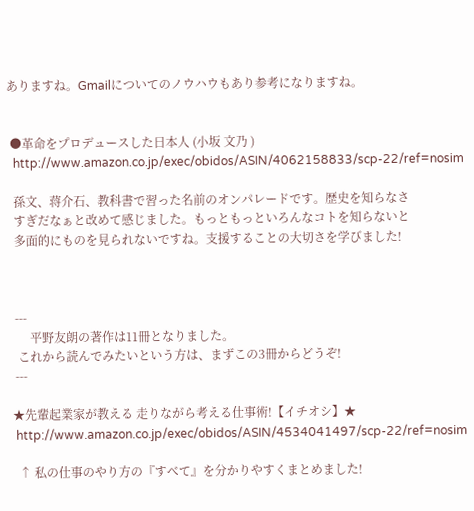ありますね。Gmailについてのノウハウもあり参考になりますね。


 ●革命をプロデュースした日本人 (小坂 文乃 )
  http://www.amazon.co.jp/exec/obidos/ASIN/4062158833/scp-22/ref=nosim

  孫文、蒋介石、教科書で習った名前のオンパレードです。歴史を知らなさ
  すぎだなぁと改めて感じました。もっともっといろんなコトを知らないと
  多面的にものを見られないですね。支援することの大切さを学びました!



  ---
       平野友朗の著作は11冊となりました。
   これから読んでみたいという方は、まずこの3冊からどうぞ!
  ---

 ★先輩起業家が教える 走りながら考える仕事術!【イチオシ】★
  http://www.amazon.co.jp/exec/obidos/ASIN/4534041497/scp-22/ref=nosim

   ↑ 私の仕事のやり方の『すべて』を分かりやすくまとめました!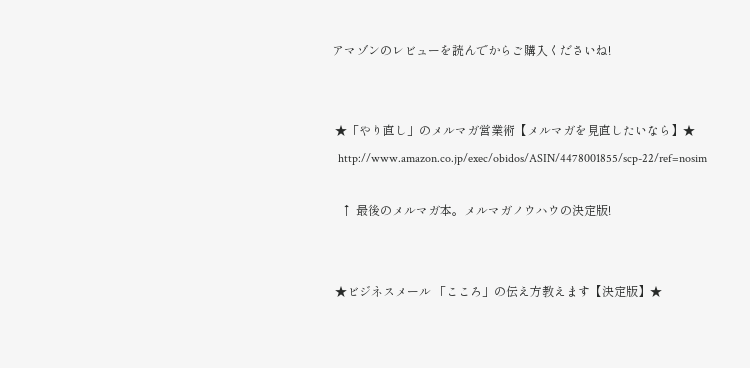アマゾンのレビューを読んでからご購入くださいね!


 ★「やり直し」のメルマガ営業術【メルマガを見直したいなら】★
  http://www.amazon.co.jp/exec/obidos/ASIN/4478001855/scp-22/ref=nosim

   ↑ 最後のメルマガ本。メルマガノウハウの決定版!


 ★ビジネスメール 「こころ」の伝え方教えます【決定版】★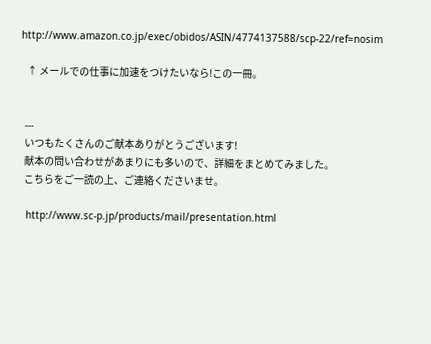http://www.amazon.co.jp/exec/obidos/ASIN/4774137588/scp-22/ref=nosim

   ↑ メールでの仕事に加速をつけたいなら!この一冊。


  ---
  いつもたくさんのご献本ありがとうございます!
  献本の問い合わせがあまりにも多いので、詳細をまとめてみました。
  こちらをご一読の上、ご連絡くださいませ。

  http://www.sc-p.jp/products/mail/presentation.html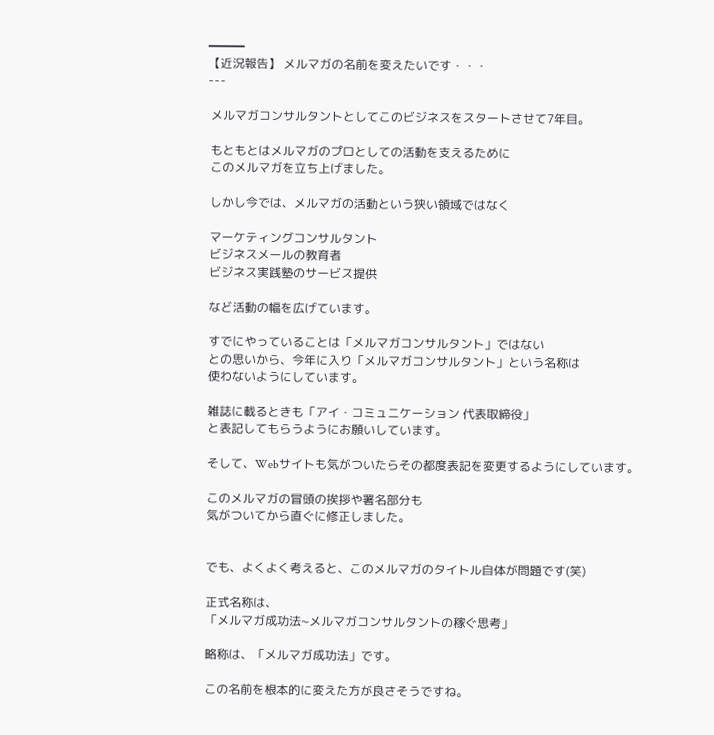━━━
【近況報告】 メルマガの名前を変えたいです・・・
---

 メルマガコンサルタントとしてこのビジネスをスタートさせて7年目。

 もともとはメルマガのプロとしての活動を支えるために
 このメルマガを立ち上げました。

 しかし今では、メルマガの活動という狭い領域ではなく

 マーケティングコンサルタント
 ビジネスメールの教育者
 ビジネス実践塾のサービス提供

 など活動の幅を広げています。

 すでにやっていることは「メルマガコンサルタント」ではない
 との思いから、今年に入り「メルマガコンサルタント」という名称は
 使わないようにしています。

 雑誌に載るときも「アイ・コミュニケーション 代表取締役」
 と表記してもらうようにお願いしています。

 そして、Webサイトも気がついたらその都度表記を変更するようにしています。

 このメルマガの冒頭の挨拶や署名部分も
 気がついてから直ぐに修正しました。


 でも、よくよく考えると、このメルマガのタイトル自体が問題です(笑)

 正式名称は、
 「メルマガ成功法~メルマガコンサルタントの稼ぐ思考」

 略称は、「メルマガ成功法」です。

 この名前を根本的に変えた方が良さそうですね。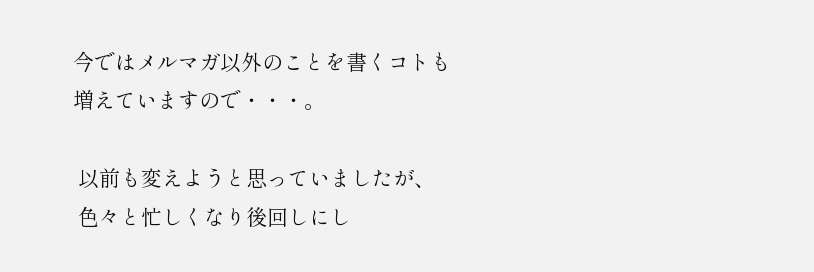今ではメルマガ以外のことを書くコトも増えていますので・・・。

 以前も変えようと思っていましたが、
 色々と忙しくなり後回しにし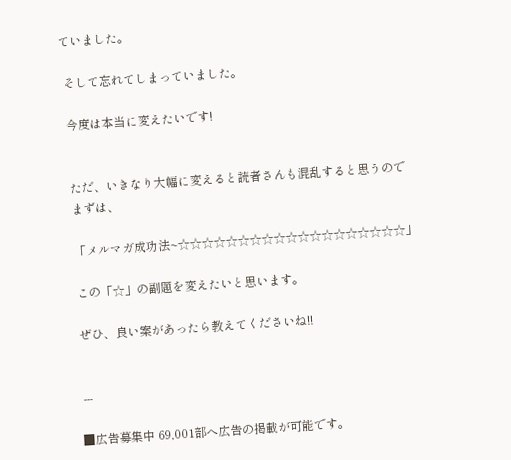ていました。

 そして忘れてしまっていました。

 今度は本当に変えたいです!


 ただ、いきなり大幅に変えると読者さんも混乱すると思うので
 まずは、

 「メルマガ成功法~☆☆☆☆☆☆☆☆☆☆☆☆☆☆☆☆☆☆☆」

 この「☆」の副題を変えたいと思います。

 ぜひ、良い案があったら教えてくださいね!!


 ---

■広告募集中 69,001部へ広告の掲載が可能です。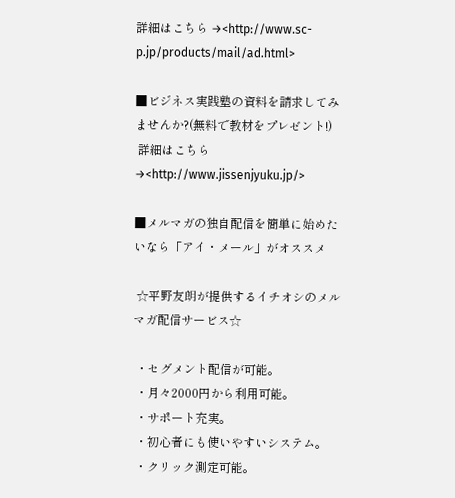詳細はこちら →<http://www.sc-p.jp/products/mail/ad.html>

■ビジネス実践塾の資料を請求してみませんか?(無料で教材をプレゼント!)
 詳細はこちら →<http://www.jissenjyuku.jp/>

■メルマガの独自配信を簡単に始めたいなら「アイ・メール」がオススメ

 ☆平野友朗が提供するイチオシのメルマガ配信サービス☆

 ・セグメント配信が可能。
 ・月々2000円から利用可能。
 ・サポート充実。
 ・初心者にも使いやすいシステム。
 ・クリック測定可能。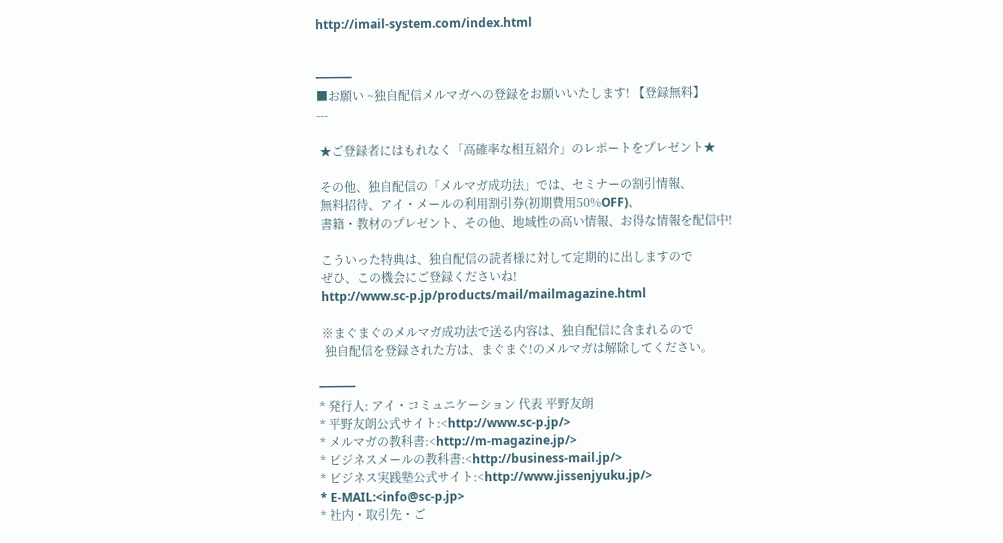http://imail-system.com/index.html


━━━
■お願い ~独自配信メルマガへの登録をお願いいたします! 【登録無料】
---

 ★ご登録者にはもれなく「高確率な相互紹介」のレポートをプレゼント★

 その他、独自配信の「メルマガ成功法」では、セミナーの割引情報、
 無料招待、アイ・メールの利用割引券(初期費用50%OFF)、
 書籍・教材のプレゼント、その他、地域性の高い情報、お得な情報を配信中!

 こういった特典は、独自配信の読者様に対して定期的に出しますので
 ぜひ、この機会にご登録くださいね!
 http://www.sc-p.jp/products/mail/mailmagazine.html

 ※まぐまぐのメルマガ成功法で送る内容は、独自配信に含まれるので
  独自配信を登録された方は、まぐまぐ!のメルマガは解除してください。

━━━
* 発行人: アイ・コミュニケーション 代表 平野友朗
* 平野友朗公式サイト:<http://www.sc-p.jp/>
* メルマガの教科書:<http://m-magazine.jp/>
* ビジネスメールの教科書:<http://business-mail.jp/>
* ビジネス実践塾公式サイト:<http://www.jissenjyuku.jp/>
* E-MAIL:<info@sc-p.jp>
* 社内・取引先・ご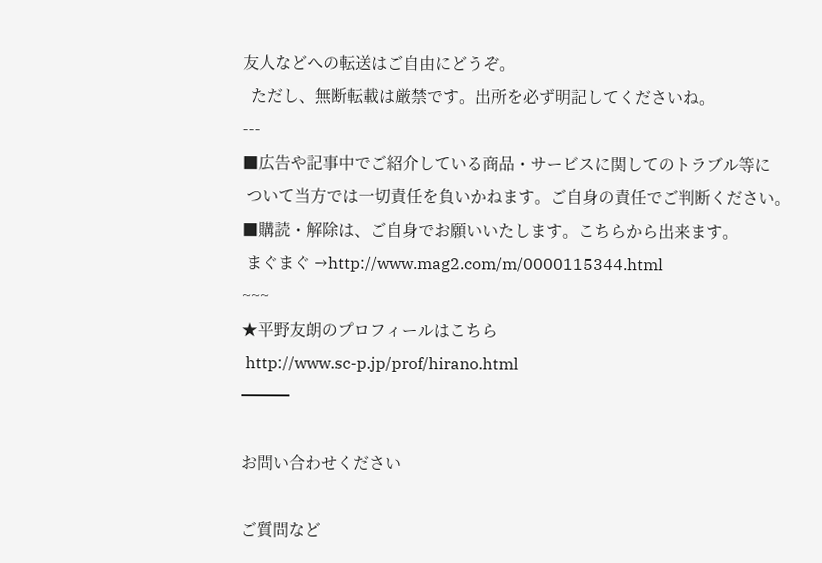友人などへの転送はご自由にどうぞ。
  ただし、無断転載は厳禁です。出所を必ず明記してくださいね。
---
■広告や記事中でご紹介している商品・サービスに関してのトラブル等に
 ついて当方では一切責任を負いかねます。ご自身の責任でご判断ください。
■購読・解除は、ご自身でお願いいたします。こちらから出来ます。
 まぐまぐ →http://www.mag2.com/m/0000115344.html
~~~
★平野友朗のプロフィールはこちら
 http://www.sc-p.jp/prof/hirano.html
━━━

お問い合わせください

ご質問など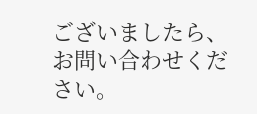ございましたら、お問い合わせください。